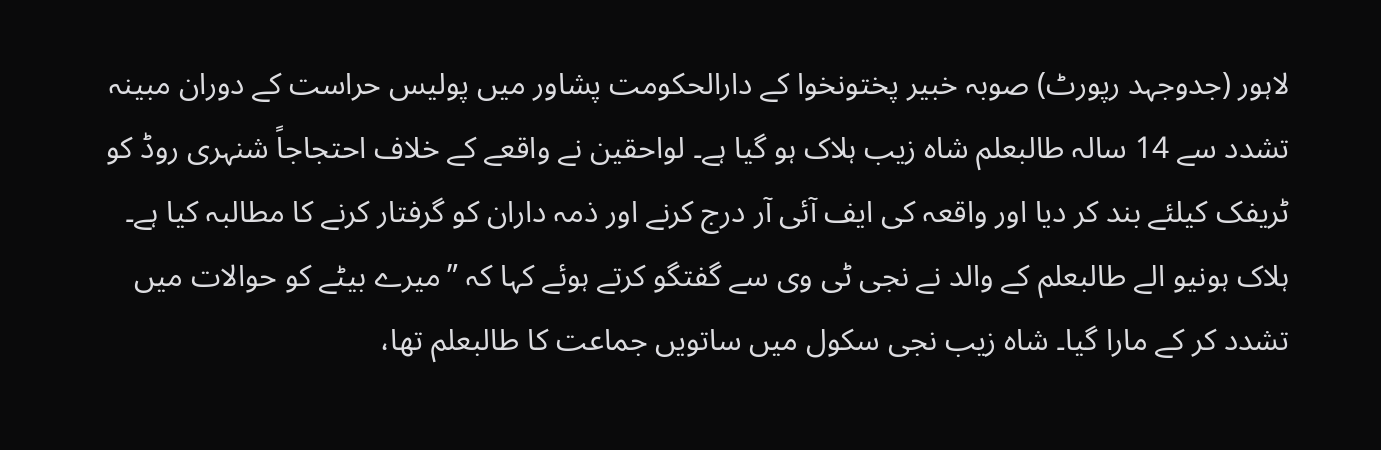لاہور (جدوجہد رپورٹ) صوبہ خبیر پختونخوا کے دارالحکومت پشاور میں پولیس حراست کے دوران مبینہ تشدد سے 14 سالہ طالبعلم شاہ زیب ہلاک ہو گیا ہے۔ لواحقین نے واقعے کے خلاف احتجاجاً شنہری روڈ کو ٹریفک کیلئے بند کر دیا اور واقعہ کی ایف آئی آر درج کرنے اور ذمہ داران کو گرفتار کرنے کا مطالبہ کیا ہے۔
ہلاک ہونیو الے طالبعلم کے والد نے نجی ٹی وی سے گفتگو کرتے ہوئے کہا کہ ”میرے بیٹے کو حوالات میں تشدد کر کے مارا گیا۔ شاہ زیب نجی سکول میں ساتویں جماعت کا طالبعلم تھا،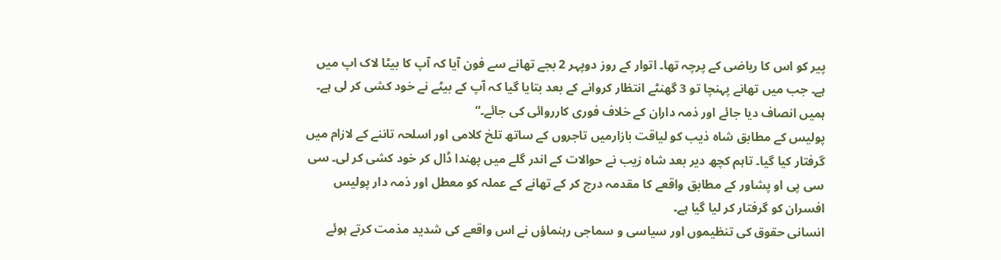پیر کو اس کا ریاضی کے پرچہ تھا۔ اتوار کے روز دوپہر 2 بجے تھانے سے فون آیا کہ آپ کا بیٹا لاک اپ میں ہے۔ جب میں تھانے پہنچا تو 3 گھنٹے انتظار کروانے کے بعد بتایا گیا کہ آپ کے بیٹے نے خود کشی کر لی ہے۔ ہمیں انصاف دیا جائے اور ذمہ داران کے خلاف فوری کارروائی کی جائے۔“
پولیس کے مطابق شاہ ذیب کو لیاقت بازارمیں تاجروں کے ساتھ تلخ کلامی اور اسلحہ تاننے کے لازام میں گرفتار کیا گیا۔ تاہم کچھ دیر بعد شاہ زیب نے حوالات کے اندر گلے میں پھندا ڈال کر خود کشی کر لی۔ سی سی پی او پشاور کے مطابق واقعے کا مقدمہ درج کر کے تھانے کے عملہ کو معطل اور ذمہ دار پولیس افسران کو گرفتار کر لیا گیا ہے۔
انسانی حقوق کی تنظیموں اور سیاسی و سماجی رہنماؤں نے اس واقعے کی شدید مذمت کرتے ہوئے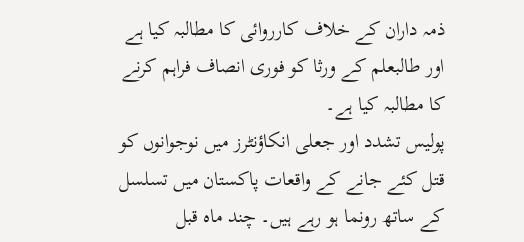ذمہ داران کے خلاف کارروائی کا مطالبہ کیا ہے اور طالبعلم کے ورثا کو فوری انصاف فراہم کرنے کا مطالبہ کیا ہے۔
پولیس تشدد اور جعلی انکاؤنٹرز میں نوجوانوں کو قتل کئے جانے کے واقعات پاکستان میں تسلسل کے ساتھ رونما ہو رہے ہیں۔ چند ماہ قبل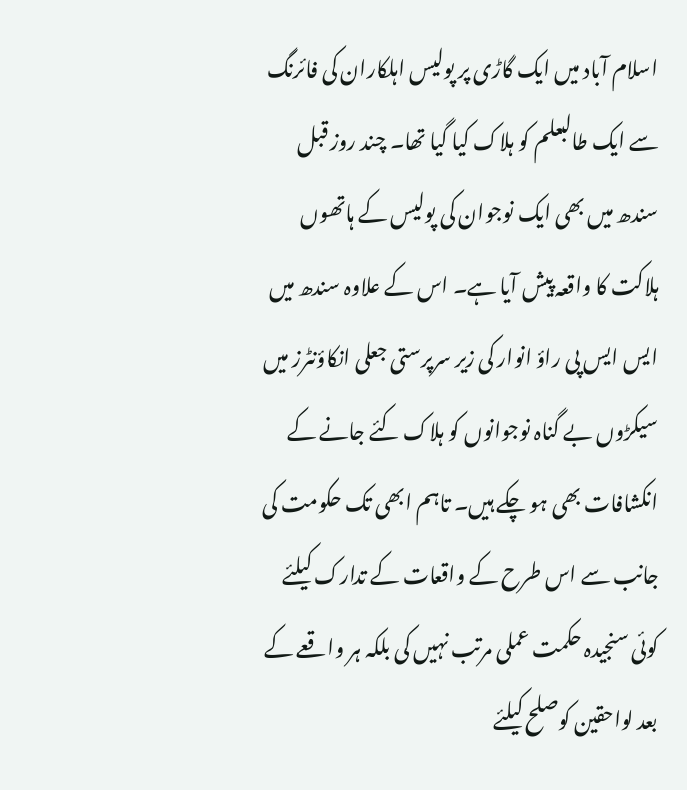اسلام آباد میں ایک گاڑی پر پولیس اہلکاران کی فائرنگ سے ایک طالبعلم کو ہلاک کیا گیا تھا۔ چند روز قبل سندھ میں بھی ایک نوجوان کی پولیس کے ہاتھوں ہلاکت کا واقعہ پیش آیا ہے۔ اس کے علاوہ سندھ میں ایس ایس پی راؤ انوار کی زیر سرپرستی جعلی انکاؤنٹرز میں سیکڑوں بے گناہ نوجوانوں کو ہلاک کئے جانے کے انکشافات بھی ہو چکے ہیں۔ تاہم ابھی تک حکومت کی جانب سے اس طرح کے واقعات کے تدارک کیلئے کوئی سنجیدہ حکمت عملی مرتب نہیں کی بلکہ ہر واقعے کے بعد لواحقین کوصلح کیلئے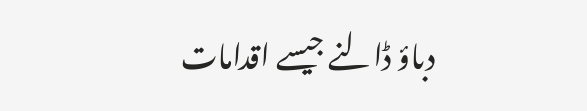دباؤ ڈالنے جیسے اقدامات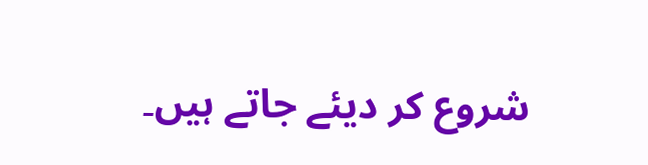شروع کر دیئے جاتے ہیں۔